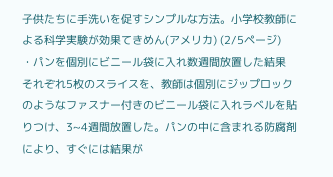子供たちに手洗いを促すシンプルな方法。小学校教師による科学実験が効果てきめん(アメリカ) (2/5ページ)
・パンを個別にビニール袋に入れ数週間放置した結果
それぞれ5枚のスライスを、教師は個別にジップロックのようなファスナー付きのビニール袋に入れラベルを貼りつけ、3~4週間放置した。パンの中に含まれる防腐剤により、すぐには結果が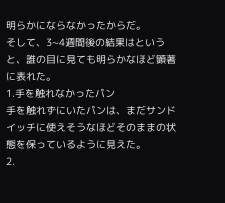明らかにならなかったからだ。
そして、3~4週間後の結果はというと、誰の目に見ても明らかなほど顕著に表れた。
1.手を触れなかったパン
手を触れずにいたパンは、まだサンドイッチに使えそうなほどそのままの状態を保っているように見えた。
2.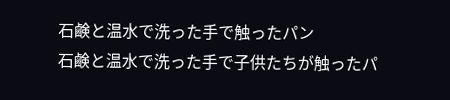石鹸と温水で洗った手で触ったパン
石鹸と温水で洗った手で子供たちが触ったパ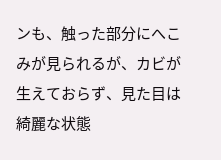ンも、触った部分にへこみが見られるが、カビが生えておらず、見た目は綺麗な状態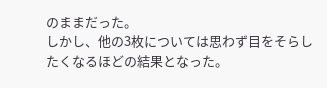のままだった。
しかし、他の3枚については思わず目をそらしたくなるほどの結果となった。